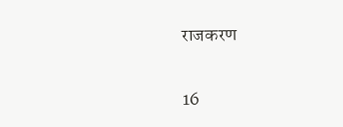राजकरण

16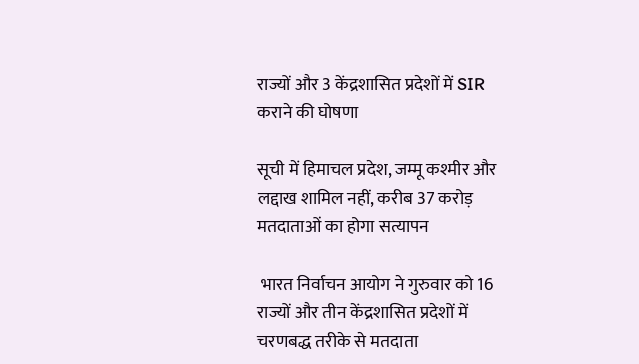राज्यों और 3 केंद्रशासित प्रदेशों में SIR कराने की घोषणा

सूची में हिमाचल प्रदेश, जम्मू कश्मीर और लद्दाख शामिल नहीं, करीब 37 करोड़ मतदाताओं का होगा सत्यापन

 भारत निर्वाचन आयोग ने गुरुवार को 16 राज्यों और तीन केंद्रशासित प्रदेशों में चरणबद्ध तरीके से मतदाता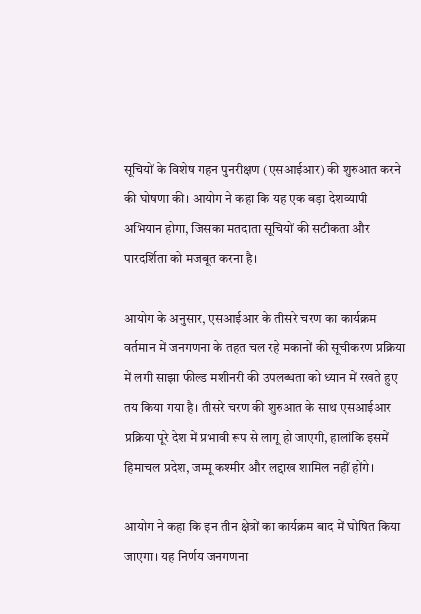सूचियों के विशेष गहन पुनरीक्षण (एसआईआर) की शुरुआत करने की घोषणा की। आयोग ने कहा कि यह एक बड़ा देशव्यापी अभियान होगा, जिसका मतदाता सूचियों की सटीकता और पारदर्शिता को मजबूत करना है।

आयोग के अनुसार, एसआईआर के तीसरे चरण का कार्यक्रम वर्तमान में जनगणना के तहत चल रहे मकानों की सूचीकरण प्रक्रिया में लगी साझा फील्ड मशीनरी की उपलब्धता को ध्यान में रखते हुए तय किया गया है। तीसरे चरण की शुरुआत के साथ एसआईआर प्रक्रिया पूरे देश में प्रभावी रूप से लागू हो जाएगी, हालांकि इसमें हिमाचल प्रदेश, जम्मू कश्मीर और लद्दाख शामिल नहीं होंगे।

आयोग ने कहा कि इन तीन क्षेत्रों का कार्यक्रम बाद में घोषित किया जाएगा। यह निर्णय जनगणना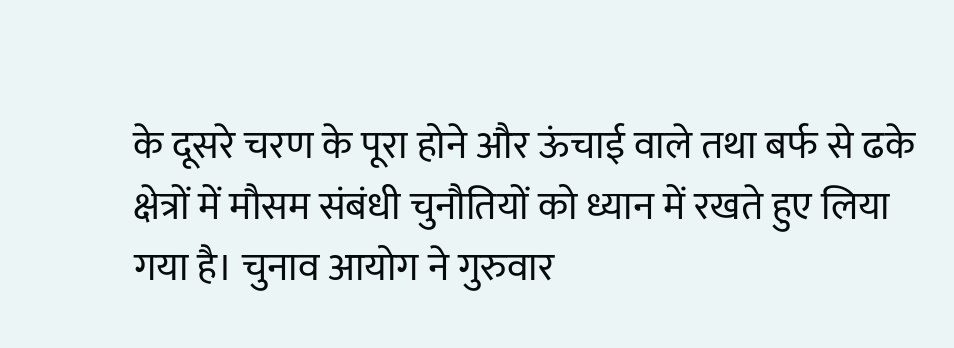के दूसरे चरण के पूरा होने और ऊंचाई वाले तथा बर्फ से ढके क्षेत्रों में मौसम संबंधी चुनौतियों को ध्यान में रखते हुए लिया गया है। चुनाव आयोग ने गुरुवार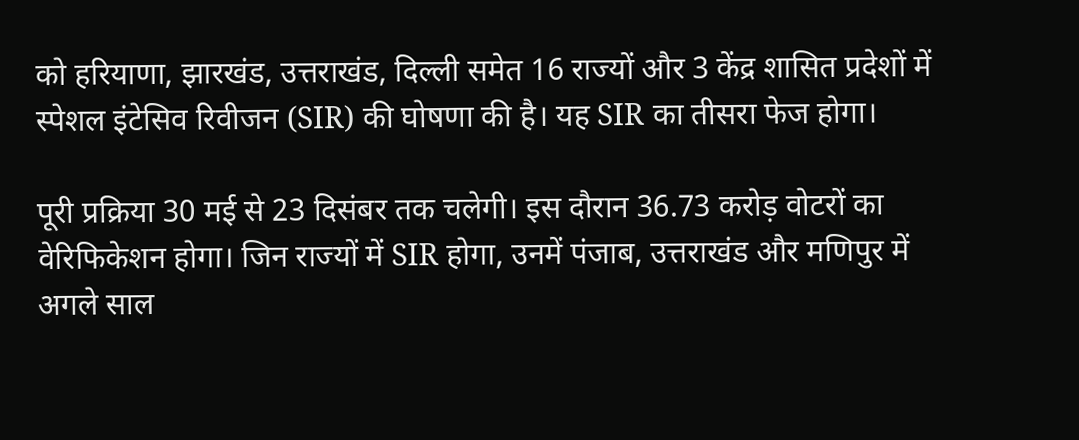को हरियाणा, झारखंड, उत्तराखंड, दिल्ली समेत 16 राज्यों और 3 केंद्र शासित प्रदेशों में स्पेशल इंटेसिव रिवीजन (SIR) की घोषणा की है। यह SIR का तीसरा फेज होगा।

पूरी प्रक्रिया 30 मई से 23 दिसंबर तक चलेगी। इस दौरान 36.73 करोड़ वोटरों का वेरिफिकेशन होगा। जिन राज्यों में SIR होगा, उनमें पंजाब, उत्तराखंड और मणिपुर में अगले साल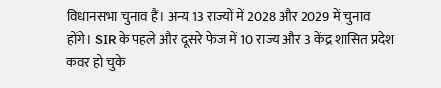विधानसभा चुनाव हैं। अन्य 13 राज्यों में 2028 और 2029 में चुनाव होंगे। SIR के पहले और दूसरे फेज में 10 राज्य और 3 केंद्र शासित प्रदेश कवर हो चुके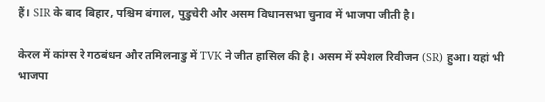हैं। SIR के बाद बिहार, पश्चिम बंगाल, पुडुचेरी और असम विधानसभा चुनाव में भाजपा जीती है।

केरल में कांग्स रे गठबंधन और तमिलनाडु में TVK ने जीत हासिल की है। असम में स्पेशल रिवीजन (SR) हुआ। यहां भी भाजपा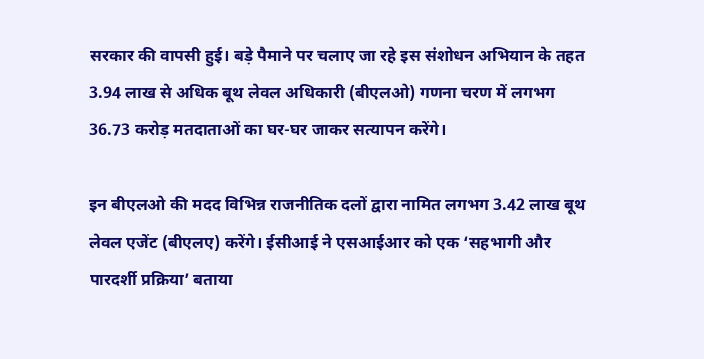सरकार की वापसी हुई। बड़े पैमाने पर चलाए जा रहे इस संशोधन अभियान के तहत 3.94 लाख से अधिक बूथ लेवल अधिकारी (बीएलओ) गणना चरण में लगभग 36.73 करोड़ मतदाताओं का घर-घर जाकर सत्यापन करेंगे।

इन बीएलओ की मदद विभिन्न राजनीतिक दलों द्वारा नामित लगभग 3.42 लाख बूथ लेवल एजेंट (बीएलए) करेंगे। ईसीआई ने एसआईआर को एक ‘सहभागी और पारदर्शी प्रक्रिया’ बताया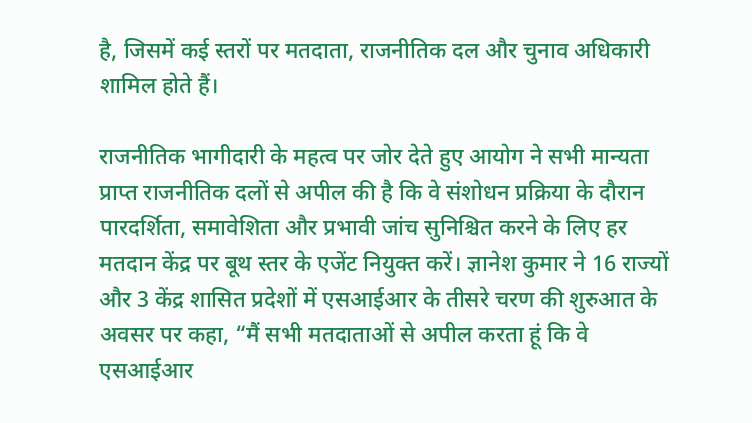है, जिसमें कई स्तरों पर मतदाता, राजनीतिक दल और चुनाव अधिकारी शामिल होते हैं।

राजनीतिक भागीदारी के महत्व पर जोर देते हुए आयोग ने सभी मान्यता प्राप्त राजनीतिक दलों से अपील की है कि वे संशोधन प्रक्रिया के दौरान पारदर्शिता, समावेशिता और प्रभावी जांच सुनिश्चित करने के लिए हर मतदान केंद्र पर बूथ स्तर के एजेंट नियुक्त करें। ज्ञानेश कुमार ने 16 राज्यों और 3 केंद्र शासित प्रदेशों में एसआईआर के तीसरे चरण की शुरुआत के अवसर पर कहा, “मैं सभी मतदाताओं से अपील करता हूं कि वे एसआईआर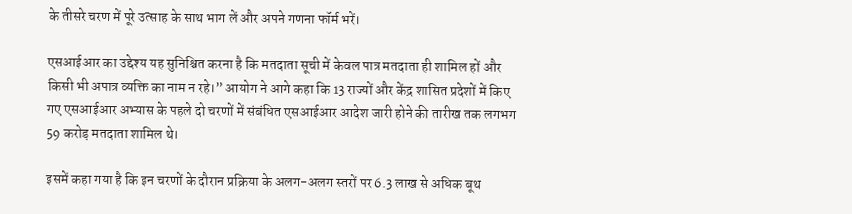के तीसरे चरण में पूरे उत्साह के साथ भाग लें और अपने गणना फॉर्म भरें।

एसआईआर का उद्देश्य यह सुनिश्चित करना है कि मतदाता सूची में केवल पात्र मतदाता ही शामिल हों और किसी भी अपात्र व्यक्ति का नाम न रहे।” आयोग ने आगे कहा कि 13 राज्यों और केंद्र शासित प्रदेशों में किए गए एसआईआर अभ्यास के पहले दो चरणों में संबंधित एसआईआर आदेश जारी होने की तारीख तक लगभग 59 करोड़ मतदाता शामिल थे।

इसमें कहा गया है कि इन चरणों के दौरान प्रक्रिया के अलग-अलग स्तरों पर 6.3 लाख से अधिक बूथ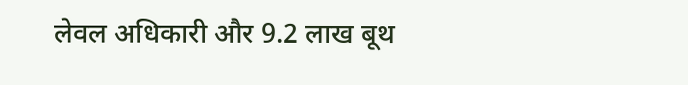लेवल अधिकारी और 9.2 लाख बूथ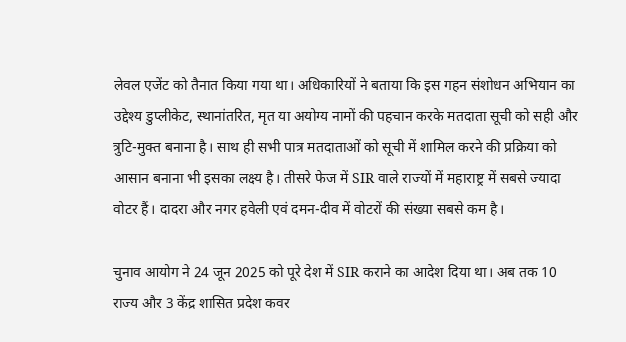लेवल एजेंट को तैनात किया गया था। अधिकारियों ने बताया कि इस गहन संशोधन अभियान का उद्देश्य डुप्लीकेट, स्थानांतरित, मृत या अयोग्य नामों की पहचान करके मतदाता सूची को सही और त्रुटि-मुक्त बनाना है। साथ ही सभी पात्र मतदाताओं को सूची में शामिल करने की प्रक्रिया को आसान बनाना भी इसका लक्ष्य है। तीसरे फेज में SIR वाले राज्यों में महाराष्ट्र में सबसे ज्यादा वोटर हैं। दादरा और नगर हवेली एवं दमन-दीव में वोटरों की संख्या सबसे कम है।

चुनाव आयोग ने 24 जून 2025 को पूरे देश में SIR कराने का आदेश दिया था। अब तक 10 राज्य और 3 केंद्र शासित प्रदेश कवर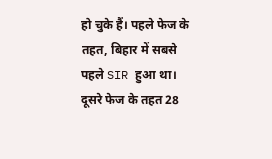हो चुके हैं। पहले फेज के तहत, बिहार में सबसे पहले SIR हुआ था। दूसरे फेज के तहत 28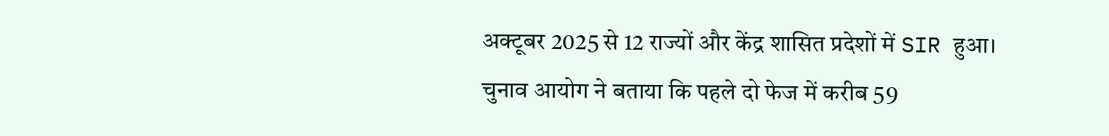अक्टूबर 2025 से 12 राज्यों और केंद्र शासित प्रदेशों में SIR हुआ। चुनाव आयोग ने बताया कि पहले दो फेज में करीब 59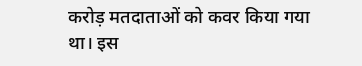करोड़ मतदाताओं को कवर किया गया था। इस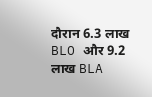दौरान 6.3 लाख BLO और 9.2 लाख BLA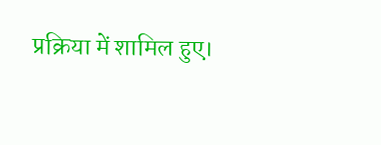प्रक्रिया में शामिल हुए।